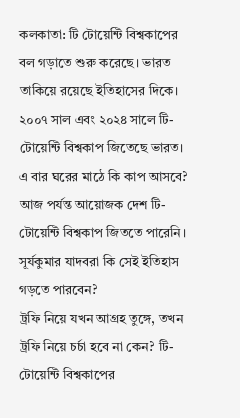কলকাতা: টি টোয়েন্টি বিশ্বকাপের বল গড়াতে শুরু করেছে। ভারত তাকিয়ে রয়েছে ইতিহাসের দিকে। ২০০৭ সাল এবং ২০২৪ সালে টি-টোয়েন্টি বিশ্বকাপ জিতেছে ভারত। এ বার ঘরের মাঠে কি কাপ আসবে? আজ পর্যন্ত আয়োজক দেশ টি-টোয়েন্টি বিশ্বকাপ জিততে পারেনি। সূর্যকুমার যাদবরা কি সেই ইতিহাস গড়তে পারবেন?
ট্রফি নিয়ে যখন আগ্রহ তুঙ্গে, তখন ট্রফি নিয়ে চর্চা হবে না কেন? টি-টোয়েন্টি বিশ্বকাপের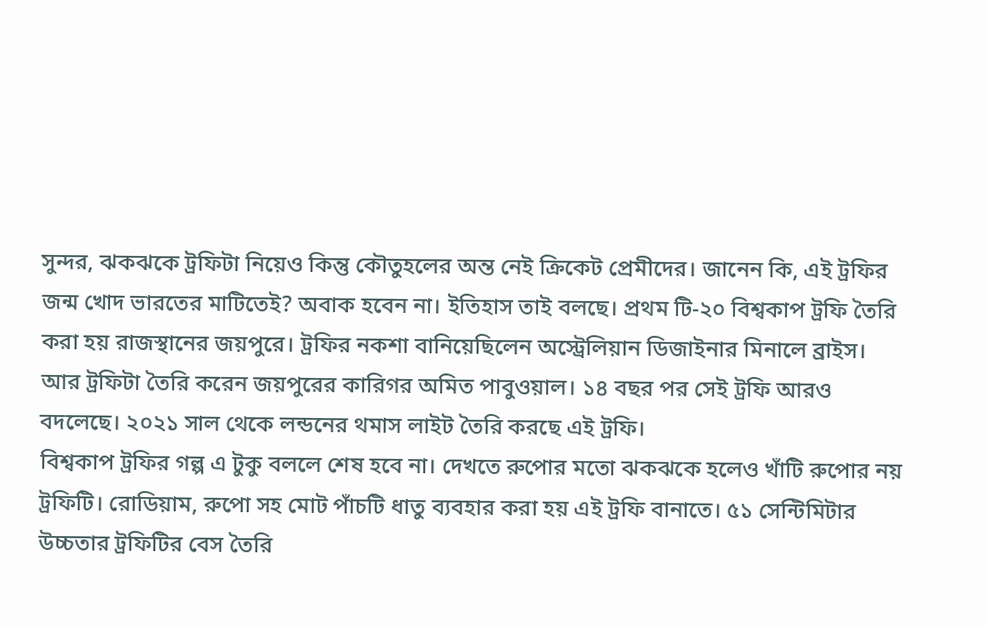সুন্দর, ঝকঝকে ট্রফিটা নিয়েও কিন্তু কৌতুহলের অন্ত নেই ক্রিকেট প্রেমীদের। জানেন কি, এই ট্রফির জন্ম খোদ ভারতের মাটিতেই? অবাক হবেন না। ইতিহাস তাই বলছে। প্রথম টি-২০ বিশ্বকাপ ট্রফি তৈরি করা হয় রাজস্থানের জয়পুরে। ট্রফির নকশা বানিয়েছিলেন অস্ট্রেলিয়ান ডিজাইনার মিনালে ব্রাইস। আর ট্রফিটা তৈরি করেন জয়পুরের কারিগর অমিত পাবুওয়াল। ১৪ বছর পর সেই ট্রফি আরও বদলেছে। ২০২১ সাল থেকে লন্ডনের থমাস লাইট তৈরি করছে এই ট্রফি।
বিশ্বকাপ ট্রফির গল্প এ টুকু বললে শেষ হবে না। দেখতে রুপোর মতো ঝকঝকে হলেও খাঁটি রুপোর নয় ট্রফিটি। রোডিয়াম, রুপো সহ মোট পাঁচটি ধাতু ব্যবহার করা হয় এই ট্রফি বানাতে। ৫১ সেন্টিমিটার উচ্চতার ট্রফিটির বেস তৈরি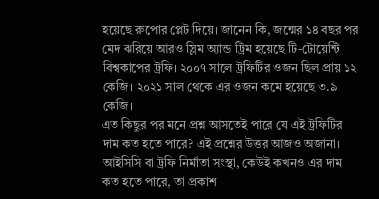হয়েছে রুপোর প্লেট দিয়ে। জানেন কি, জন্মের ১৪ বছর পর মেদ ঝরিয়ে আরও স্লিম অ্যান্ড ট্রিম হয়েছে টি-টোয়েন্টি বিশ্বকাপের ট্রফি। ২০০৭ সালে ট্রফিটির ওজন ছিল প্রায় ১২ কেজি। ২০২১ সাল থেকে এর ওজন কমে হয়েছে ৩.৯ কেজি।
এত কিছুর পর মনে প্রশ্ন আসতেই পারে যে এই ট্রফিটির দাম কত হতে পারে? এই প্রশ্নের উত্তর আজও অজানা। আইসিসি বা ট্রফি নির্মাতা সংস্থা, কেউই কখনও এর দাম কত হতে পারে, তা প্রকাশ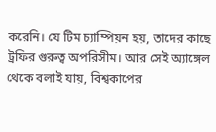করেনি। যে টিম চ্যাম্পিয়ন হয়, তাদের কাছে ট্রফির গুরুত্ব অপরিসীম। আর সেই অ্যাঙ্গেল থেকে বলাই যায়, বিশ্বকাপের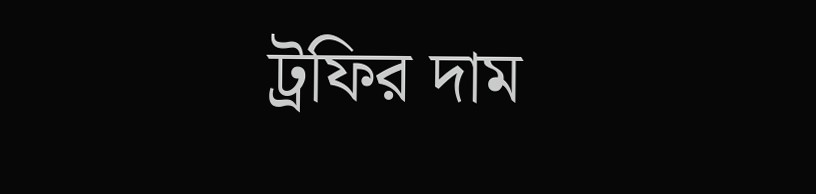ট্রফির দাম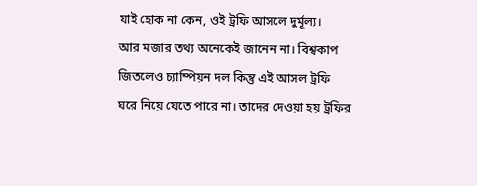যাই হোক না কেন, ওই ট্রফি আসলে দুর্মূল্য।
আর মজার তথ্য অনেকেই জানেন না। বিশ্বকাপ জিতলেও চ্যাম্পিয়ন দল কিন্তু এই আসল ট্রফি ঘরে নিয়ে যেতে পারে না। তাদের দেওয়া হয় ট্রফির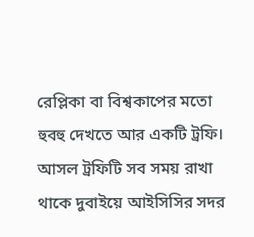রেপ্লিকা বা বিশ্বকাপের মতো হুবহু দেখতে আর একটি ট্রফি। আসল ট্রফিটি সব সময় রাখা থাকে দুবাইয়ে আইসিসির সদর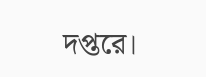দপ্তরে।